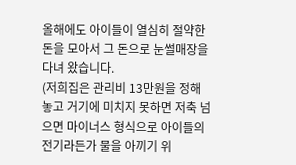올해에도 아이들이 열심히 절약한 돈을 모아서 그 돈으로 눈썰매장을 다녀 왔습니다.
(저희집은 관리비 13만원을 정해 놓고 거기에 미치지 못하면 저축 넘으면 마이너스 형식으로 아이들의 전기라든가 물을 아끼기 위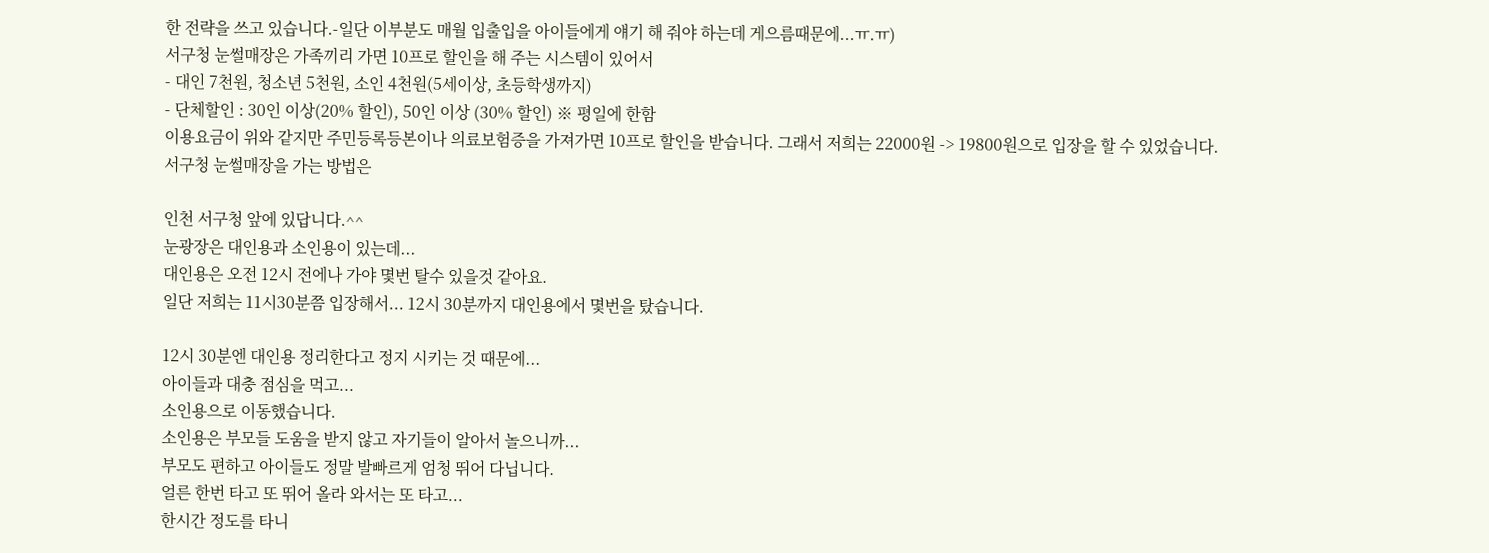한 전략을 쓰고 있습니다.-일단 이부분도 매월 입출입을 아이들에게 얘기 해 줘야 하는데 게으름때문에...ㅠ.ㅠ)
서구청 눈썰매장은 가족끼리 가면 10프로 할인을 해 주는 시스템이 있어서
- 대인 7천원, 청소년 5천원, 소인 4천원(5세이상, 초등학생까지)
- 단체할인 : 30인 이상(20% 할인), 50인 이상 (30% 할인) ※ 평일에 한함
이용요금이 위와 같지만 주민등록등본이나 의료보험증을 가져가면 10프로 할인을 받습니다. 그래서 저희는 22000원 -> 19800원으로 입장을 할 수 있었습니다.
서구청 눈썰매장을 가는 방법은

인천 서구청 앞에 있답니다.^^
눈광장은 대인용과 소인용이 있는데...
대인용은 오전 12시 전에나 가야 몇번 탈수 있을것 같아요.
일단 저희는 11시30분쯤 입장해서... 12시 30분까지 대인용에서 몇번을 탔습니다.

12시 30분엔 대인용 정리한다고 정지 시키는 것 때문에...
아이들과 대충 점심을 먹고...
소인용으로 이동했습니다.
소인용은 부모들 도움을 받지 않고 자기들이 알아서 놀으니까...
부모도 편하고 아이들도 정말 발빠르게 엄청 뛰어 다닙니다.
얼른 한번 타고 또 뛰어 올라 와서는 또 타고...
한시간 정도를 타니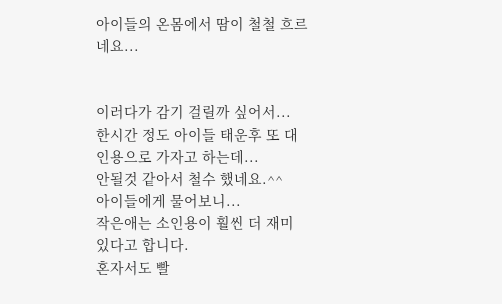아이들의 온몸에서 땀이 철철 흐르네요...


이러다가 감기 걸릴까 싶어서...
한시간 정도 아이들 태운후 또 대인용으로 가자고 하는데...
안될것 같아서 철수 했네요.^^
아이들에게 물어보니...
작은애는 소인용이 훨씬 더 재미 있다고 합니다.
혼자서도 빨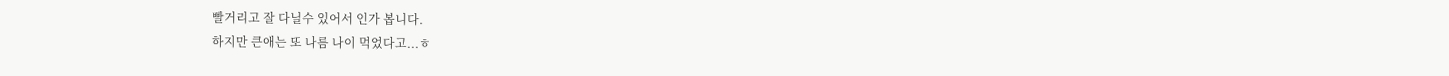빨거리고 잘 다닐수 있어서 인가 봅니다.
하지만 큰애는 또 나름 나이 먹었다고...ㅎ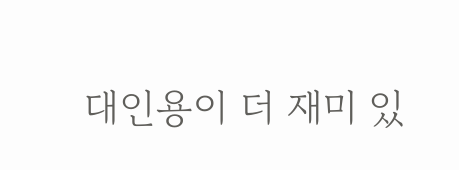대인용이 더 재미 있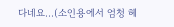다네요...(소인용에서 엄청 헤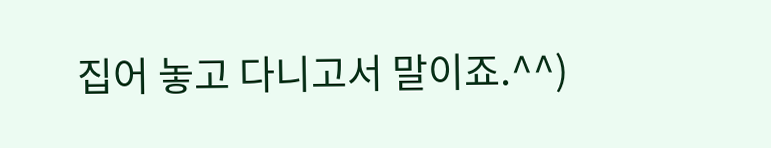집어 놓고 다니고서 말이죠.^^)